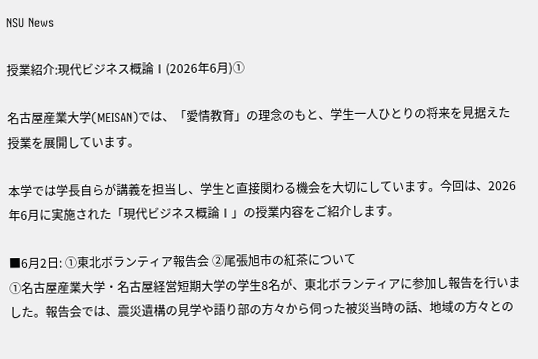NSU News

授業紹介:現代ビジネス概論Ⅰ(2026年6月)①

名古屋産業大学(MEISAN)では、「愛情教育」の理念のもと、学生一人ひとりの将来を見据えた授業を展開しています。

本学では学長自らが講義を担当し、学生と直接関わる機会を大切にしています。今回は、2026年6月に実施された「現代ビジネス概論Ⅰ」の授業内容をご紹介します。

■6月2日: ①東北ボランティア報告会 ②尾張旭市の紅茶について
①名古屋産業大学・名古屋経営短期大学の学生8名が、東北ボランティアに参加し報告を行いました。報告会では、震災遺構の見学や語り部の方々から伺った被災当時の話、地域の方々との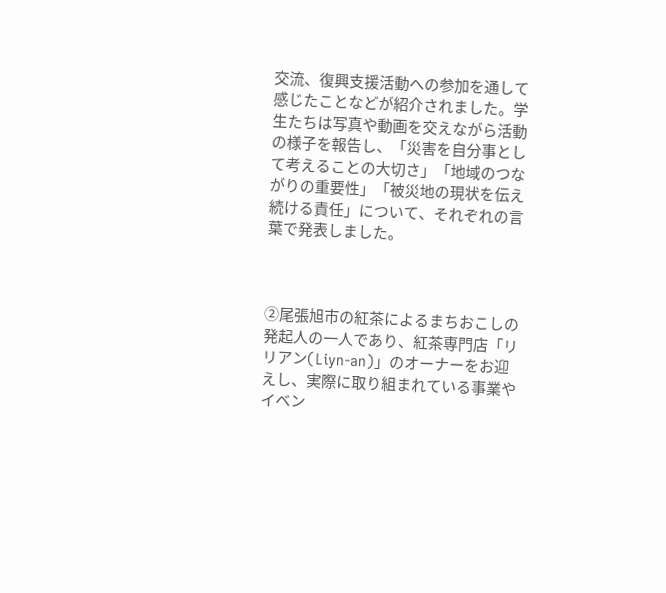交流、復興支援活動への参加を通して感じたことなどが紹介されました。学生たちは写真や動画を交えながら活動の様子を報告し、「災害を自分事として考えることの大切さ」「地域のつながりの重要性」「被災地の現状を伝え続ける責任」について、それぞれの言葉で発表しました。



②尾張旭市の紅茶によるまちおこしの発起人の一人であり、紅茶専門店「リリアン(Liyn-an)」のオーナーをお迎えし、実際に取り組まれている事業やイベン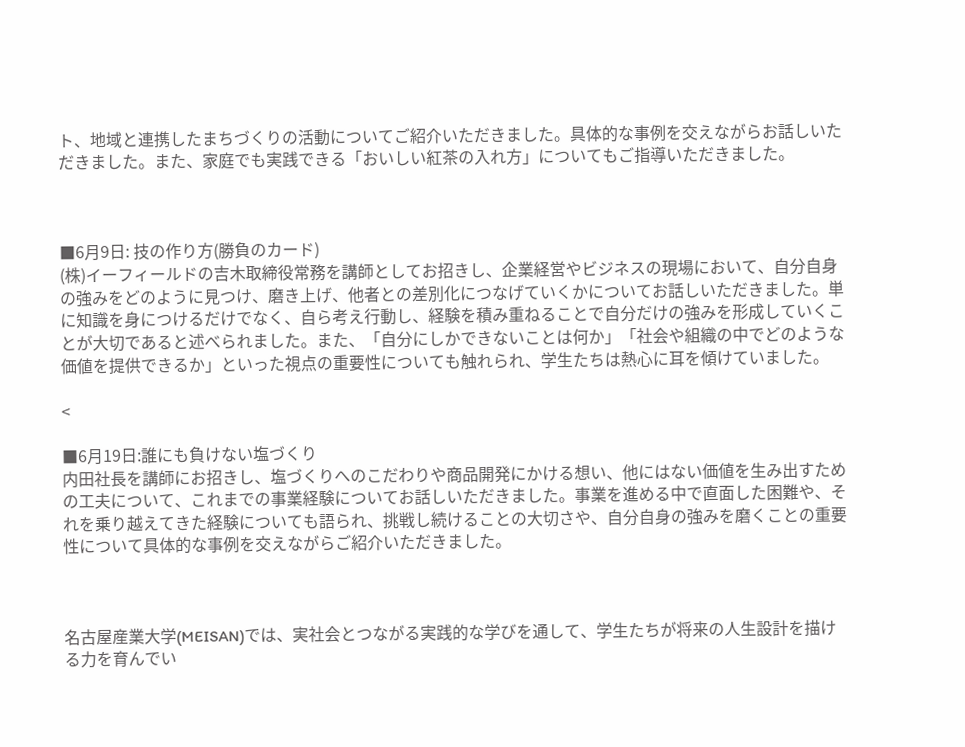ト、地域と連携したまちづくりの活動についてご紹介いただきました。具体的な事例を交えながらお話しいただきました。また、家庭でも実践できる「おいしい紅茶の入れ方」についてもご指導いただきました。



■6月9日: 技の作り方(勝負のカード)
(株)イーフィールドの吉木取締役常務を講師としてお招きし、企業経営やビジネスの現場において、自分自身の強みをどのように見つけ、磨き上げ、他者との差別化につなげていくかについてお話しいただきました。単に知識を身につけるだけでなく、自ら考え行動し、経験を積み重ねることで自分だけの強みを形成していくことが大切であると述べられました。また、「自分にしかできないことは何か」「社会や組織の中でどのような価値を提供できるか」といった視点の重要性についても触れられ、学生たちは熱心に耳を傾けていました。

<

■6月19日:誰にも負けない塩づくり
内田社長を講師にお招きし、塩づくりへのこだわりや商品開発にかける想い、他にはない価値を生み出すための工夫について、これまでの事業経験についてお話しいただきました。事業を進める中で直面した困難や、それを乗り越えてきた経験についても語られ、挑戦し続けることの大切さや、自分自身の強みを磨くことの重要性について具体的な事例を交えながらご紹介いただきました。



名古屋産業大学(MEISAN)では、実社会とつながる実践的な学びを通して、学生たちが将来の人生設計を描ける力を育んでい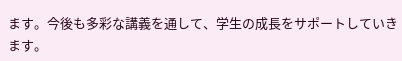ます。今後も多彩な講義を通して、学生の成長をサポートしていきます。